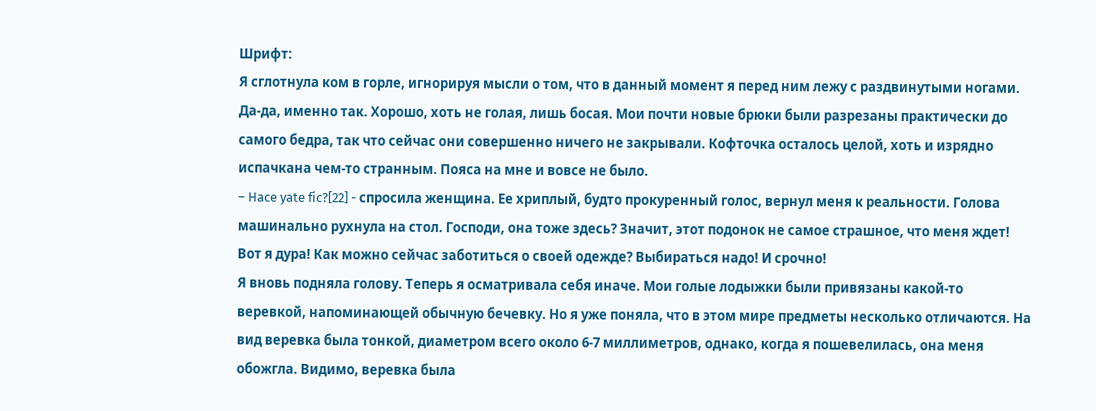Шрифт:
Я сглотнула ком в горле, игнорируя мысли о том, что в данный момент я перед ним лежу с раздвинутыми ногами. Да-да, именно так. Хорошо, хоть не голая, лишь босая. Мои почти новые брюки были разрезаны практически до самого бедра, так что сейчас они совершенно ничего не закрывали. Кофточка осталось целой, хоть и изрядно испачкана чем-то странным. Пояса на мне и вовсе не было.
– Hace yate fic?[22] - спросила женщина. Ее хриплый, будто прокуренный голос, вернул меня к реальности. Голова машинально рухнула на стол. Господи, она тоже здесь? Значит, этот подонок не самое страшное, что меня ждет! Вот я дура! Как можно сейчас заботиться о своей одежде? Выбираться надо! И срочно!
Я вновь подняла голову. Теперь я осматривала себя иначе. Мои голые лодыжки были привязаны какой-то веревкой, напоминающей обычную бечевку. Но я уже поняла, что в этом мире предметы несколько отличаются. На вид веревка была тонкой, диаметром всего около 6-7 миллиметров, однако, когда я пошевелилась, она меня обожгла. Видимо, веревка была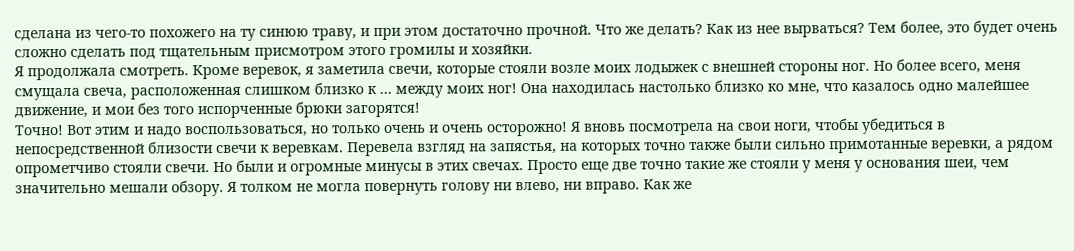сделана из чего-то похожего на ту синюю траву, и при этом достаточно прочной. Что же делать? Как из нее вырваться? Тем более, это будет очень сложно сделать под тщательным присмотром этого громилы и хозяйки.
Я продолжала смотреть. Кроме веревок, я заметила свечи, которые стояли возле моих лодыжек с внешней стороны ног. Но более всего, меня смущала свеча, расположенная слишком близко к … между моих ног! Она находилась настолько близко ко мне, что казалось одно малейшее движение, и мои без того испорченные брюки загорятся!
Точно! Вот этим и надо воспользоваться, но только очень и очень осторожно! Я вновь посмотрела на свои ноги, чтобы убедиться в непосредственной близости свечи к веревкам. Перевела взгляд на запястья, на которых точно также были сильно примотанные веревки, а рядом опрометчиво стояли свечи. Но были и огромные минусы в этих свечах. Просто еще две точно такие же стояли у меня у основания шеи, чем значительно мешали обзору. Я толком не могла повернуть голову ни влево, ни вправо. Как же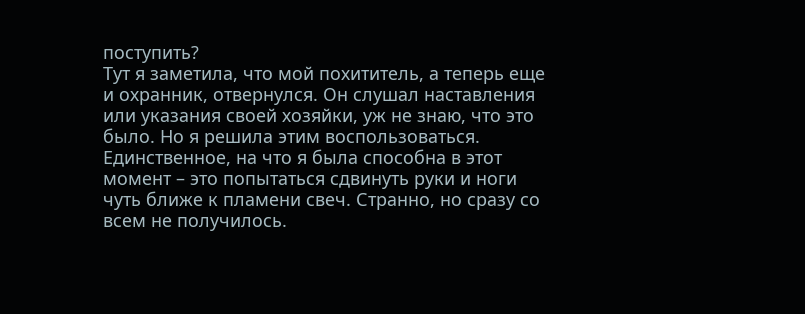поступить?
Тут я заметила, что мой похититель, а теперь еще и охранник, отвернулся. Он слушал наставления или указания своей хозяйки, уж не знаю, что это было. Но я решила этим воспользоваться.
Единственное, на что я была способна в этот момент – это попытаться сдвинуть руки и ноги чуть ближе к пламени свеч. Странно, но сразу со всем не получилось.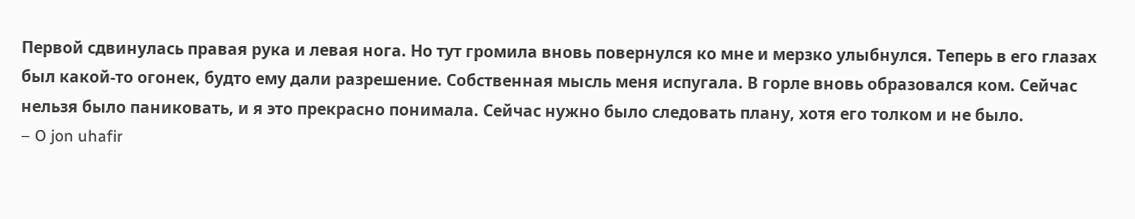Первой сдвинулась правая рука и левая нога. Но тут громила вновь повернулся ко мне и мерзко улыбнулся. Теперь в его глазах был какой-то огонек, будто ему дали разрешение. Собственная мысль меня испугала. В горле вновь образовался ком. Сейчас нельзя было паниковать, и я это прекрасно понимала. Сейчас нужно было следовать плану, хотя его толком и не было.
– O jon uhafir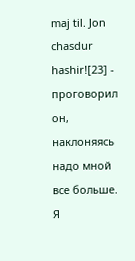maj til. Jon chasdur hashir![23] - проговорил он, наклоняясь надо мной все больше. Я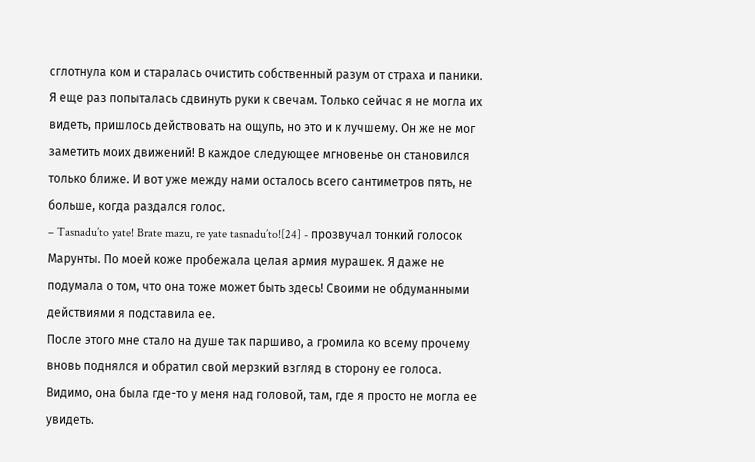сглотнула ком и старалась очистить собственный разум от страха и паники. Я еще раз попыталась сдвинуть руки к свечам. Только сейчас я не могла их видеть, пришлось действовать на ощупь, но это и к лучшему. Он же не мог заметить моих движений! В каждое следующее мгновенье он становился только ближе. И вот уже между нами осталось всего сантиметров пять, не больше, когда раздался голос.
– Tasnadu’to yate! Brate mazu, re yate tasnadu’to![24] - прозвучал тонкий голосок Марунты. По моей коже пробежала целая армия мурашек. Я даже не подумала о том, что она тоже может быть здесь! Своими не обдуманными действиями я подставила ее.
После этого мне стало на душе так паршиво, а громила ко всему прочему вновь поднялся и обратил свой мерзкий взгляд в сторону ее голоса. Видимо, она была где-то у меня над головой, там, где я просто не могла ее увидеть.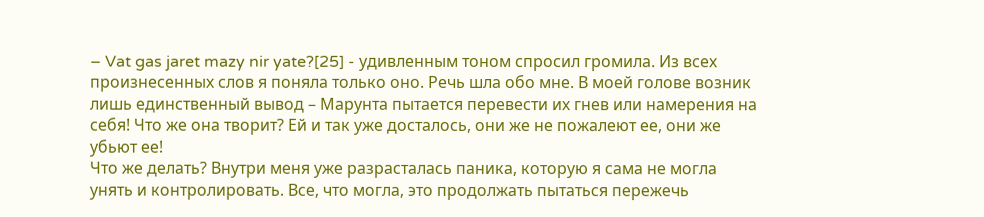– Vat gas jaret mazy nir yate?[25] - удивленным тоном спросил громила. Из всех произнесенных слов я поняла только оно. Речь шла обо мне. В моей голове возник лишь единственный вывод – Марунта пытается перевести их гнев или намерения на себя! Что же она творит? Ей и так уже досталось, они же не пожалеют ее, они же убьют ее!
Что же делать? Внутри меня уже разрасталась паника, которую я сама не могла унять и контролировать. Все, что могла, это продолжать пытаться пережечь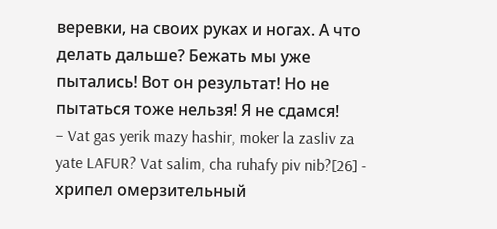веревки, на своих руках и ногах. А что делать дальше? Бежать мы уже пытались! Вот он результат! Но не пытаться тоже нельзя! Я не сдамся!
– Vat gas yerik mazy hashir, moker la zasliv za yate LAFUR? Vat salim, cha ruhafy piv nib?[26] - хрипел омерзительный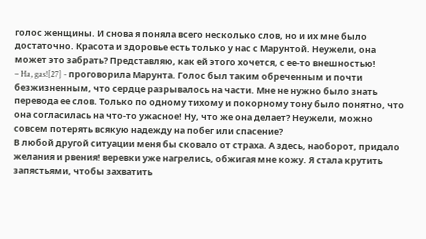голос женщины. И снова я поняла всего несколько слов, но и их мне было достаточно. Красота и здоровье есть только у нас с Марунтой. Неужели, она может это забрать? Представляю, как ей этого хочется, с ее-то внешностью!
– Ha, gas![27] - проговорила Марунта. Голос был таким обреченным и почти безжизненным, что сердце разрывалось на части. Мне не нужно было знать перевода ее слов. Только по одному тихому и покорному тону было понятно, что она согласилась на что-то ужасное! Ну, что же она делает? Неужели, можно совсем потерять всякую надежду на побег или спасение?
В любой другой ситуации меня бы сковало от страха. А здесь, наоборот, придало желания и рвения! веревки уже нагрелись, обжигая мне кожу. Я стала крутить запястьями, чтобы захватить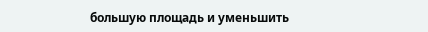большую площадь и уменьшить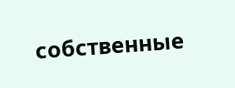собственные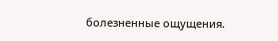болезненные ощущения.